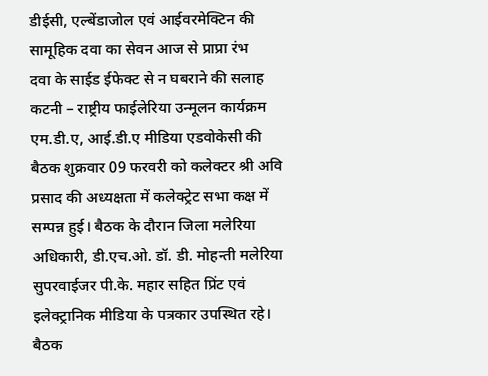डीईसी, एल्बेंडाजोल एवं आईवरमेक्टिन की सामूहिक दवा का सेवन आज से प्राप्रा रंभ
दवा के साईड ईफेक्ट से न घबराने की सलाह
कटनी – राष्ट्रीय फाईलेरिया उन्मूलन कार्यक्रम एम.डी.ए, आई.डी.ए मीडिया एडवोकेसी की बैठक शुक्रवार 09 फरवरी को कलेक्टर श्री अवि प्रसाद की अध्यक्षता में कलेक्ट्रेट सभा कक्ष में सम्पन्न हुई। बैठक के दौरान जिला मलेरिया अधिकारी, डी.एच.ओ. डॉ. डी. मोहन्ती मलेरिया सुपरवाईजर पी.के. महार सहित प्रिंट एवं इलेक्ट्रानिक मीडिया के पत्रकार उपस्थित रहे।
बैठक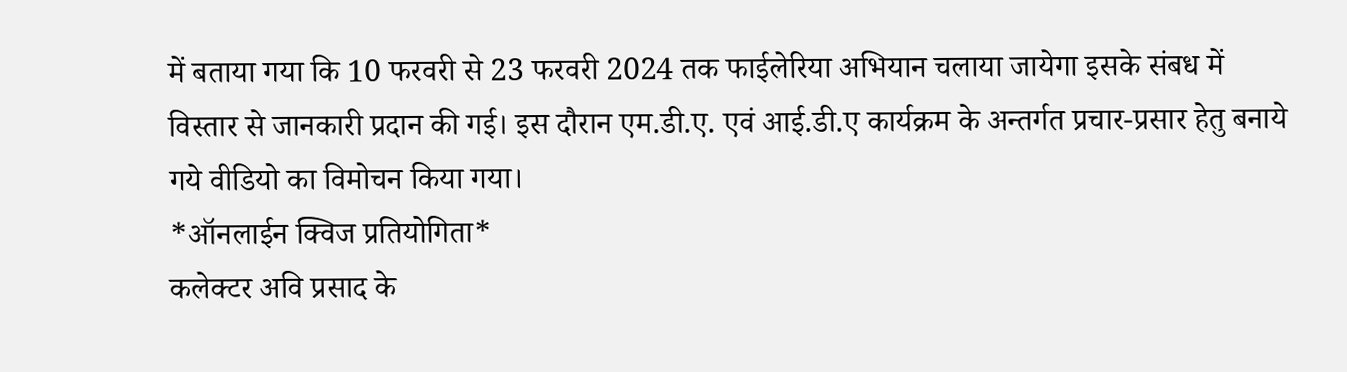में बताया गया कि 10 फरवरी से 23 फरवरी 2024 तक फाईलेरिया अभियान चलाया जायेगा इसके संबध में विस्तार से जानकारी प्रदान की गई। इस दौरान एम.डी.ए. एवं आई.डी.ए कार्यक्रम के अन्तर्गत प्रचार-प्रसार हेतु बनाये गये वीडियो का विमोचन किया गया।
*ऑनलाईन क्विज प्रतियोगिता*
कलेक्टर अवि प्रसाद के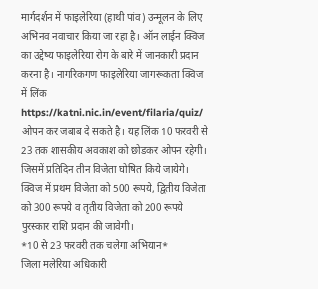मार्गदर्शन में फाइलेरिया (हाथी पांव) उन्मूलन के लिए अभिनव नवाचार किया जा रहा है। ऑन लाईन क्विज का उद्देष्य फाइलेरिया रोग के बारे में जानकारी प्रदान करना है। नागरिकगण फाइलेरिया जागरूकता क्विज में लिंक https://katni.nic.in/event/filaria/quiz/ ओपन कर जबाब दे सकते है। यह लिंक 10 फरवरी से 23 तक शासकीय अवकाश को छोडकर ओपन रहेगी। जिसमें प्रतिदिन तीन विजेता घोषित किये जायेगे। क्विज में प्रथम विजेता को 500 रूपये, द्वितीय विजेता को 300 रूपये व तृतीय विजेता को 200 रूपये पुरस्कार राशि प्रदान की जावेगी।
*10 से 23 फरवरी तक चलेगा अभियान*
जिला मलेरिया अधिकारी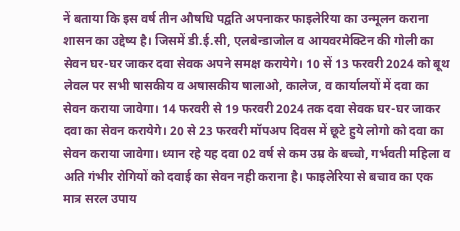नें बताया कि इस वर्ष तीन औषधि पद्वति अपनाकर फाइलेरिया का उन्मूलन कराना शासन का उद्देष्य है। जिसमें डी.ई.सी, एलबेन्डाजोल व आयवरमेक्टिन की गोली का सेवन घर-घर जाकर दवा सेवक अपने समक्ष करायेगे। 10 सें 13 फरवरी 2024 को बूथ लेवल पर सभी षासकीय व अषासकीय षालाओ, कालेज, व कार्यालयों में दवा का सेवन कराया जावेगा। 14 फरवरी से 19 फरवरी 2024 तक दवा सेवक घर-घर जाकर दवा का सेवन करायेगे। 20 से 23 फरवरी मॉपअप दिवस में छूटे हुये लोगो को दवा का सेवन कराया जावेगा। ध्यान रहे यह दवा 02 वर्ष से कम उम्र के बच्चो, गर्भवती महिला व अति गंभीर रोगियों को दवाई का सेवन नही कराना है। फाइलेरिया से बचाव का एक मात्र सरल उपाय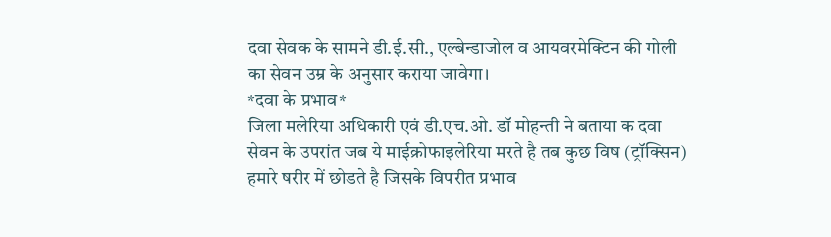दवा सेवक के सामने डी.ई.सी., एल्बेन्डाजोल व आयवरमेक्टिन की गोली का सेवन उम्र के अनुसार कराया जावेगा।
*दवा के प्रभाव*
जिला मलेरिया अधिकारी एवं डी.एच.ओ. डॉ मोहन्ती ने बताया क दवा सेवन के उपरांत जब ये माईक्रोफाइलेरिया मरते है तब कुछ विष (ट्रॉक्सिन) हमारे षरीर में छोडते है जिसके विपरीत प्रभाव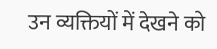उन व्यक्तियों में देखने को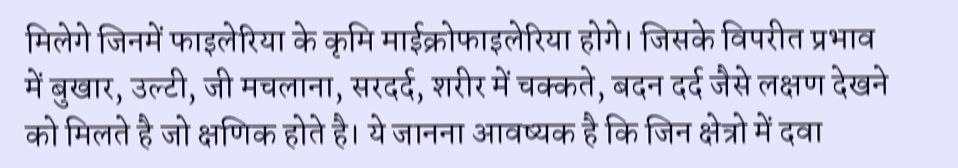मिलेगे जिनमें फाइलेरिया के कृमि माईक्रोफाइलेरिया होगे। जिसके विपरीत प्रभाव में बुखार, उल्टी, जी मचलाना, सरदर्द, शरीर में चक्कते, बदन दर्द जैसे लक्षण देखने को मिलते है जो क्षणिक होते है। ये जानना आवष्यक है कि जिन क्षेत्रो में दवा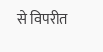से विपरीत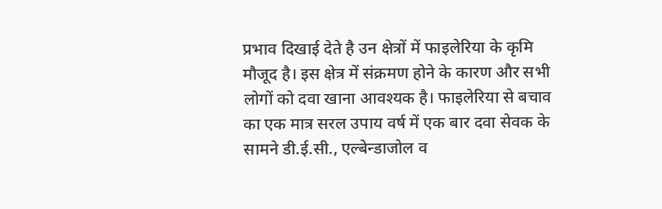प्रभाव दिखाई देते है उन क्षेत्रों में फाइलेरिया के कृमि मौजूद है। इस क्षेत्र में संक्रमण होने के कारण और सभी लोगों को दवा खाना आवश्यक है। फाइलेरिया से बचाव का एक मात्र सरल उपाय वर्ष में एक बार दवा सेवक के सामने डी.ई.सी., एल्बेन्डाजोल व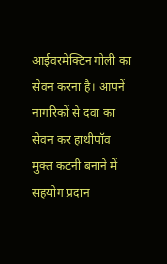आईवरमेक्टिन गोली का सेवन करना है। आपनें नागरिकों से दवा का सेवन कर हाथीपॉव मुक्त कटनी बनाने में सहयोग प्रदान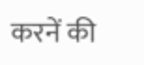करनें की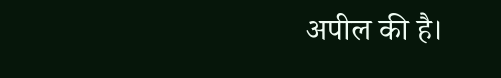अपील की है।